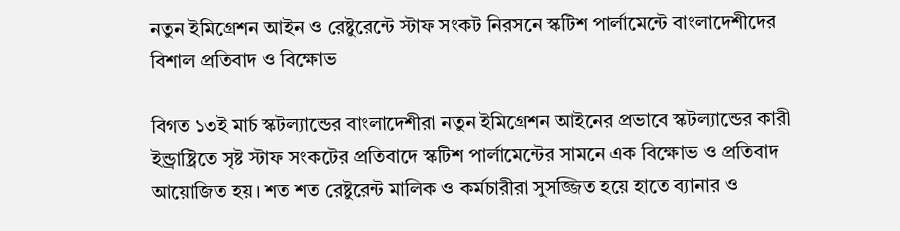নতুন ইমিগ্রেশন আইন ও রেষ্টুরেন্টে স্টাফ সংকট নিরসনে স্কটিশ পার্লামেন্টে বাংলাদেশীদের বিশাল প্রতিবাদ ও বিক্ষোভ

বিগত ১৩ই মার্চ স্কটল্যান্ডের বাংলাদেশীরা নতুন ইমিগ্রেশন আইনের প্রভাবে স্কটল্যান্ডের কারী ইন্ড্রাষ্ট্রিতে সৃষ্ট স্টাফ সংকটের প্রতিবাদে স্কটিশ পার্লামেন্টের সামনে এক বিক্ষোভ ও প্রতিবাদ আয়োজিত হয়। শত শত রেষ্টুরেন্ট মালিক ও কর্মচারীরা সুসজ্জিত হয়ে হাতে ব্যানার ও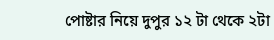পোষ্টার নিয়ে দুপুর ১২ টা থেকে ২টা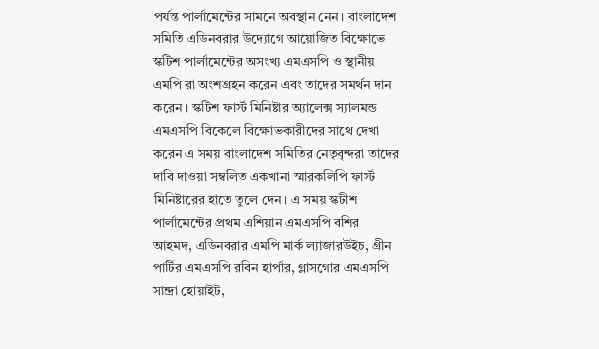পর্যন্ত পার্লামেন্টের সামনে অবস্থান নেন। বাংলাদেশ সমিতি এডিনবরার উদ্যোগে আয়োজিত বিক্ষোভে স্কটিশ পার্লামেন্টের অসংখ্য এমএসপি ও স্থানীয় এমপি রা অংশগ্রহন করেন এবং তাদের সমর্থন দান করেন। স্কটিশ ফার্স্ট মিনিষ্টার অ্যালেক্স স্যালমন্ড এমএসপি বিকেলে বিক্ষোভকারীদের সাথে দেখা করেন এ সময় বাংলাদেশ সমিতির নেতৃবৃন্দরা তাদের দাবি দাওয়া সম্বলিত একখানা স্মারকলিপি ফার্স্ট মিনিষ্টারের হাতে তুলে দেন। এ সময় স্কটীশ পার্লামেন্টের প্রথম এশিয়ান এমএসপি বশির আহমদ, এডিনবরার এমপি মার্ক ল্যাজারউইচ, গ্রীন পার্টির এমএসপি রবিন হার্পার, গ্লাসগোর এমএসপি সান্দ্রা হোয়াইট,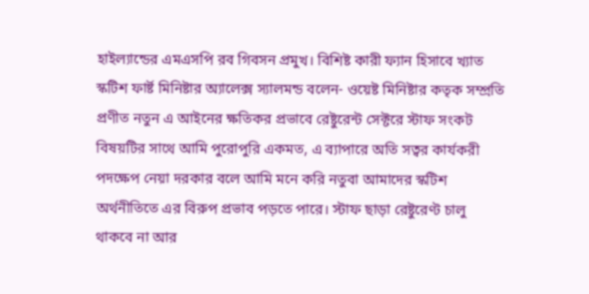হাইল্যান্ডের এমএসপি রব গিবসন প্রমুখ। বিশিষ্ট কারী ফ্যান হিসাবে খ্যাত স্কটিশ ফার্ষ্ট মিনিষ্টার অ্যালেক্স স্যালমন্ড বলেন- ওয়েষ্ট মিনিষ্টার কতৃক সম্প্রতি প্রণীত নতুন এ আইনের ক্ষতিকর প্রভাবে রেষ্টুরেন্ট সেক্টরে স্টাফ সংকট বিষয়টির সাথে আমি পুরোপুরি একমত, এ ব্যাপারে অতি সত্বর কার্যকরী পদক্ষেপ নেয়া দরকার বলে আমি মনে করি নতুবা আমাদের স্কটিশ অর্থনীতিতে এর বিরুপ প্রভাব পড়তে পারে। স্টাফ ছাড়া রেষ্টুরেণ্ট চালু থাকবে না আর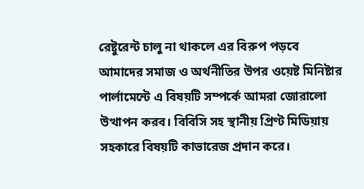রেষ্টুরেন্ট চালু না থাকলে এর বিরুপ পড়বে আমাদের সমাজ ও অর্থনীতির উপর ওয়েষ্ট মিনিষ্টার পার্লামেন্টে এ বিষয়টি সম্পর্কে আমরা জোরালো উত্থাপন করব। বিবিসি সহ স্থানীয় প্রিণ্ট মিডিয়ায় সহকারে বিষয়টি কাভারেজ প্রদান করে।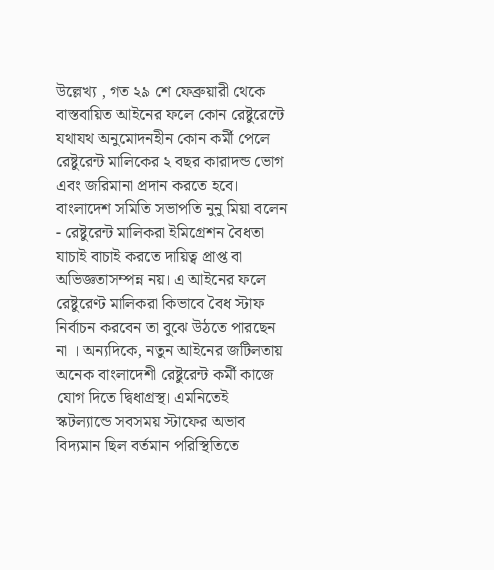উল্লেখ্য , গত ২৯ শে ফেব্রুয়ারী থেকে বাস্তবায়িত আইনের ফলে কোন রেষ্টুরেন্টে যথাযথ অনুমোদনহীন কোন কর্মী পেলে রেষ্টুরেন্ট মালিকের ২ বছর কারাদন্ড ভোগ এবং জরিমানা প্রদান করতে হবে। বাংলাদেশ সমিতি সভাপতি নুনু মিয়া বলেন - রেষ্টুরেন্ট মালিকরা ইমিগ্রেশন বৈধতা যাচাই বাচাই করতে দায়িত্ব প্রাপ্ত বা অভিজ্ঞতাসম্পন্ন নয়। এ আইনের ফলে রেষ্টুরেণ্ট মালিকরা কিভাবে বৈধ স্টাফ নির্বাচন করবেন তা বুঝে উঠতে পারছেন না । অন্যদিকে, নতুন আইনের জটিলতায় অনেক বাংলাদেশী রেষ্টুরেন্ট কর্মী কাজে যোগ দিতে দ্বিধাগ্রস্থ। এমনিতেই স্কটল্যান্ডে সবসময় স্টাফের অভাব বিদ্যমান ছিল বর্তমান পরিস্থিতিতে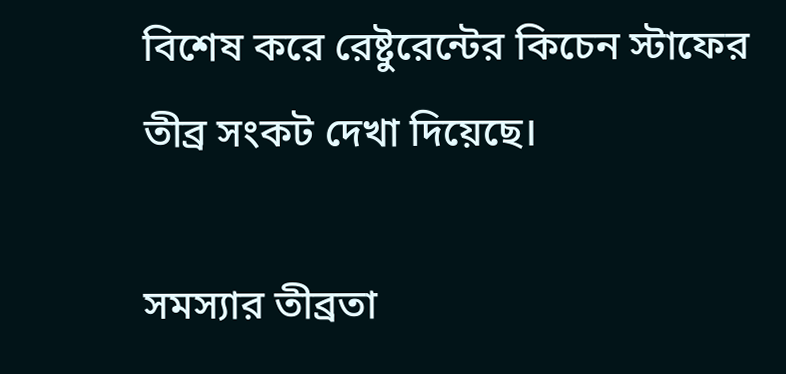বিশেষ করে রেষ্টুরেন্টের কিচেন স্টাফের তীব্র সংকট দেখা দিয়েছে।

সমস্যার তীব্রতা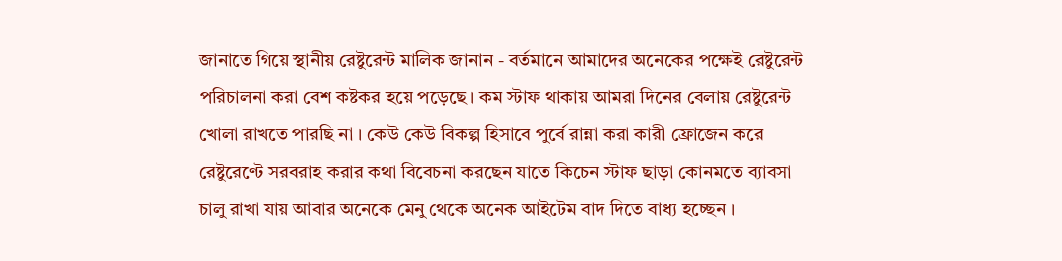জানাতে গিয়ে স্থানীয় রেষ্টুরেন্ট মালিক জানান - বর্তমানে আমাদের অনেকের পক্ষেই রেষ্টুরেন্ট পরিচালনা করা বেশ কষ্টকর হয়ে পড়েছে। কম স্টাফ থাকায় আমরা দিনের বেলায় রেষ্টুরেন্ট খোলা রাখতে পারছি না । কেউ কেউ বিকল্প হিসাবে পুর্বে রান্না করা কারী ফ্রোজেন করে রেষ্টুরেণ্টে সরবরাহ করার কথা বিবেচনা করছেন যাতে কিচেন স্টাফ ছাড়া কোনমতে ব্যাবসা চালু রাখা যায় আবার অনেকে মেনু থেকে অনেক আইটেম বাদ দিতে বাধ্য হচ্ছেন ।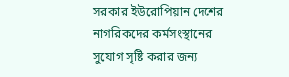সরকার ইউরোপিয়ান দেশের নাগরিকদের কর্মসংস্থানের সুযোগ সৃষ্টি করার জন্য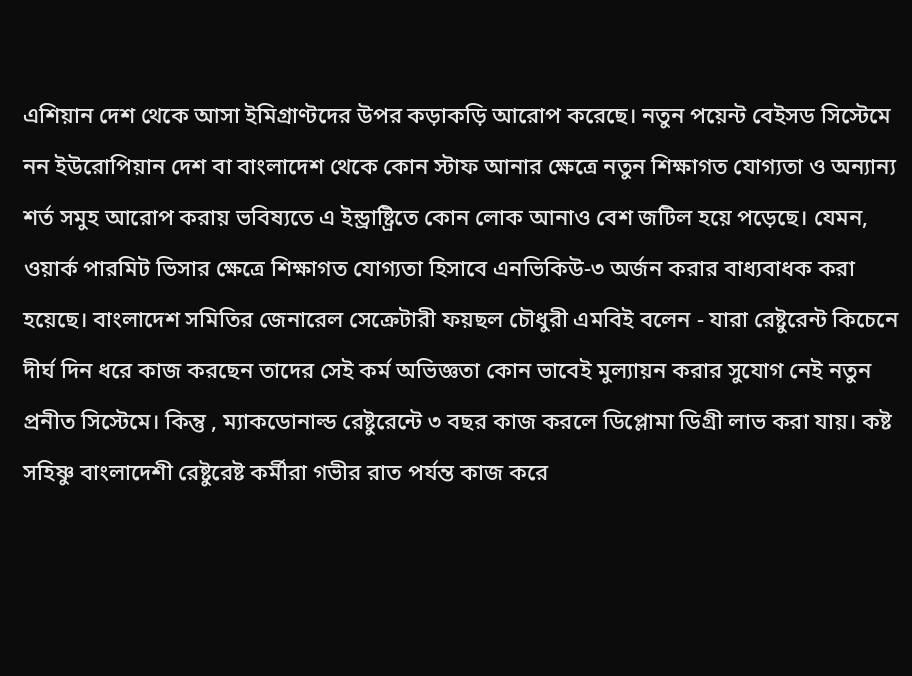এশিয়ান দেশ থেকে আসা ইমিগ্রাণ্টদের উপর কড়াকড়ি আরোপ করেছে। নতুন পয়েন্ট বেইসড সিস্টেমে নন ইউরোপিয়ান দেশ বা বাংলাদেশ থেকে কোন স্টাফ আনার ক্ষেত্রে নতুন শিক্ষাগত যোগ্যতা ও অন্যান্য শর্ত সমুহ আরোপ করায় ভবিষ্যতে এ ইন্ড্রাষ্ট্রিতে কোন লোক আনাও বেশ জটিল হয়ে পড়েছে। যেমন, ওয়ার্ক পারমিট ভিসার ক্ষেত্রে শিক্ষাগত যোগ্যতা হিসাবে এনভিকিউ-৩ অর্জন করার বাধ্যবাধক করা হয়েছে। বাংলাদেশ সমিতির জেনারেল সেক্রেটারী ফয়ছল চৌধুরী এমবিই বলেন - যারা রেষ্টুরেন্ট কিচেনে দীর্ঘ দিন ধরে কাজ করছেন তাদের সেই কর্ম অভিজ্ঞতা কোন ভাবেই মুল্যায়ন করার সুযোগ নেই নতুন প্রনীত সিস্টেমে। কিন্তু , ম্যাকডোনাল্ড রেষ্টুরেন্টে ৩ বছর কাজ করলে ডিপ্লোমা ডিগ্রী লাভ করা যায়। কষ্ট সহিষ্ণু বাংলাদেশী রেষ্টুরেষ্ট কর্মীরা গভীর রাত পর্যন্ত কাজ করে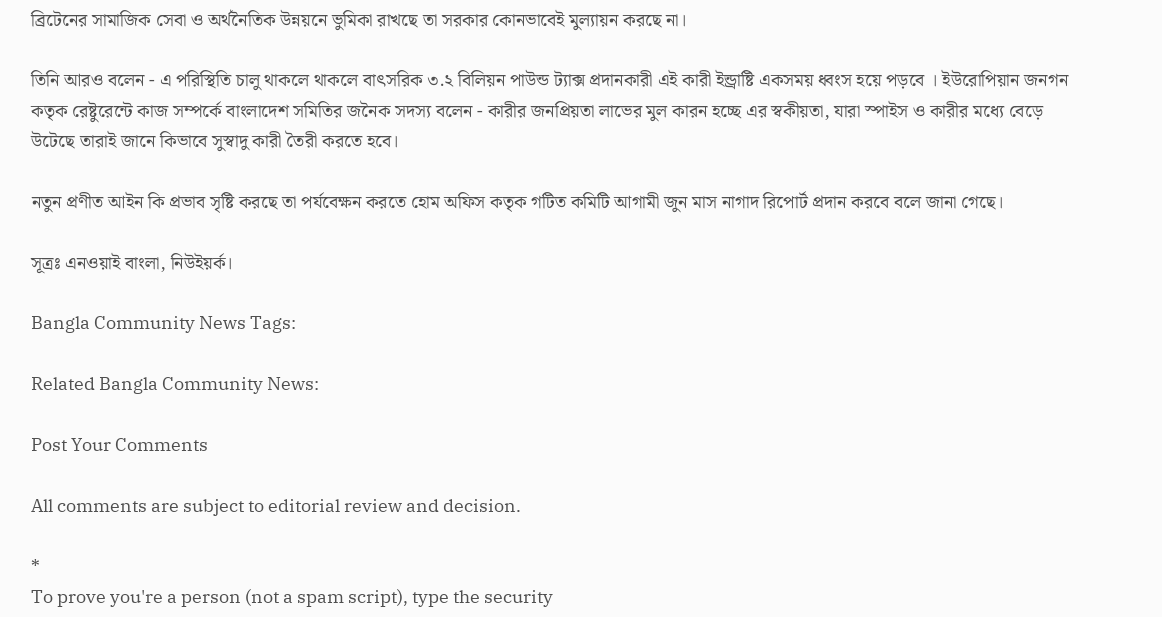ব্রিটেনের সামাজিক সেবা ও অর্থনৈতিক উন্নয়নে ভুমিকা রাখছে তা সরকার কোনভাবেই মুল্যায়ন করছে না।

তিনি আরও বলেন - এ পরিস্থিতি চালু থাকলে থাকলে বাৎসরিক ৩.২ বিলিয়ন পাউন্ড ট্যাক্স প্রদানকারী এই কারী ইন্ড্রাষ্টি একসময় ধ্বংস হয়ে পড়বে । ইউরোপিয়ান জনগন কতৃক রেষ্টুরেন্টে কাজ সম্পর্কে বাংলাদেশ সমিতির জনৈক সদস্য বলেন - কারীর জনপ্রিয়তা লাভের মুল কারন হচ্ছে এর স্বকীয়তা, যারা স্পাইস ও কারীর মধ্যে বেড়ে উটেছে তারাই জানে কিভাবে সুস্বাদু কারী তৈরী করতে হবে।

নতুন প্রণীত আইন কি প্রভাব সৃষ্টি করছে তা পর্যবেক্ষন করতে হোম অফিস কতৃক গটিত কমিটি আগামী জুন মাস নাগাদ রিপোর্ট প্রদান করবে বলে জানা গেছে।

সূত্রঃ এনওয়াই বাংলা, নিউইয়র্ক।

Bangla Community News Tags:

Related Bangla Community News:

Post Your Comments

All comments are subject to editorial review and decision.

*
To prove you're a person (not a spam script), type the security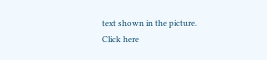text shown in the picture. Click here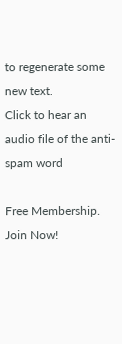to regenerate some new text.
Click to hear an audio file of the anti-spam word

Free Membership. Join Now!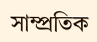সাম্প্রতিক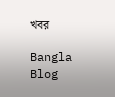খবর

Bangla Blog